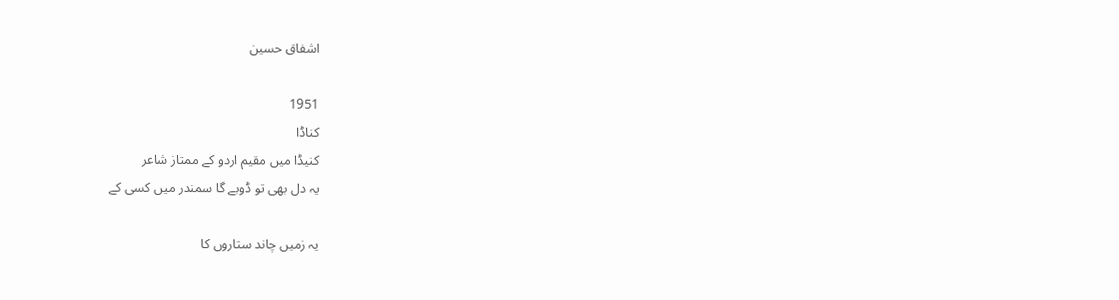اشفاق حسین

1951
کناڈا
کنیڈا میں مقیم اردو کے ممتاز شاعر
یہ دل بھی تو ڈوبے گا سمندر میں کسی کے

یہ زمیں چاند ستاروں کا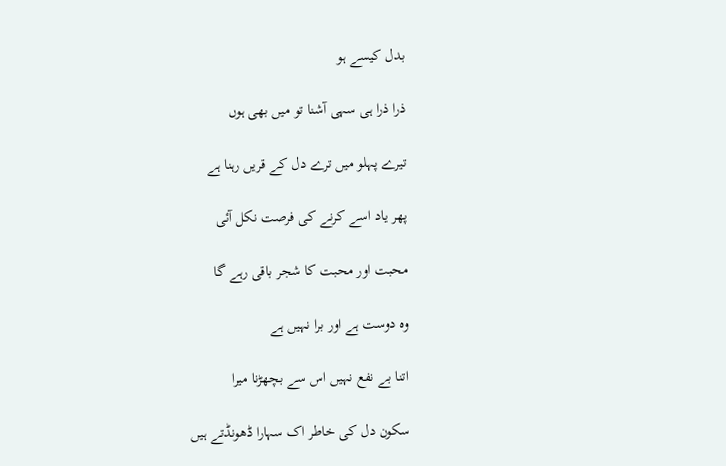بدل کیسے ہو

ذرا ذرا ہی سہی آشنا تو میں بھی ہوں

تیرے پہلو میں ترے دل کے قریں رہنا ہے

پھر یاد اسے کرنے کی فرصت نکل آئی

محبت اور محبت کا شجر باقی رہے گا

وہ دوست ہے اور برا نہیں ہے

اتنا بے نفع نہیں اس سے بچھڑنا میرا

سکون دل کی خاطر اک سہارا ڈھونڈتے ہیں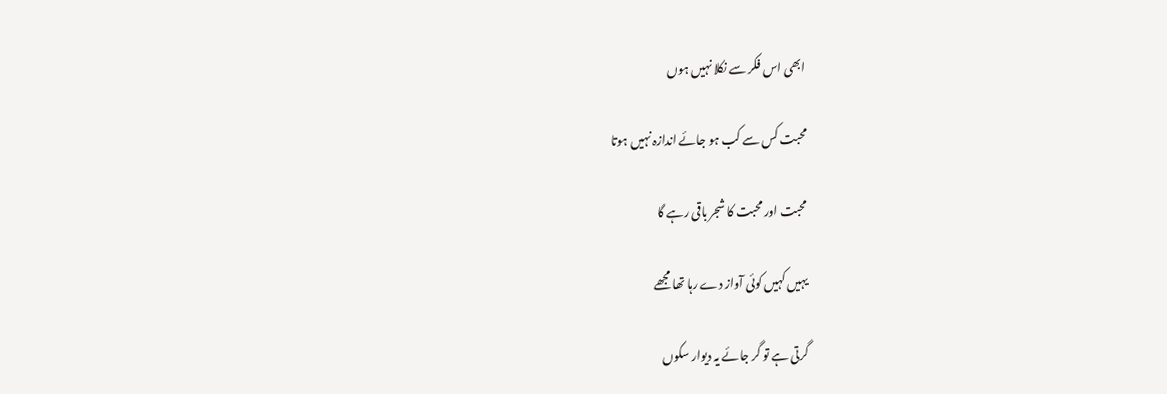ابھی اس فکر سے نکلا نہیں ہوں

محبت کس سے کب ہو جائے اندازہ نہیں ہوتا

محبت اور محبت کا شجر باقی رہے گا

یہیں کہیں کوئی آواز دے رہا تھا مجھے

گرتی ہے تو گر جائے یہ دیوار سکوں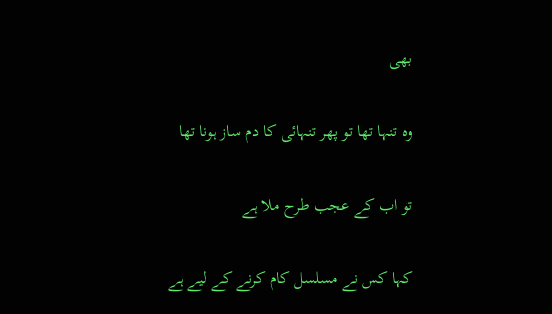بھی

وہ تنہا تھا تو پھر تنہائی کا دم ساز ہونا تھا

تو اب کے عجب طرح ملا ہے

کہا کس نے مسلسل کام کرنے کے لیے ہے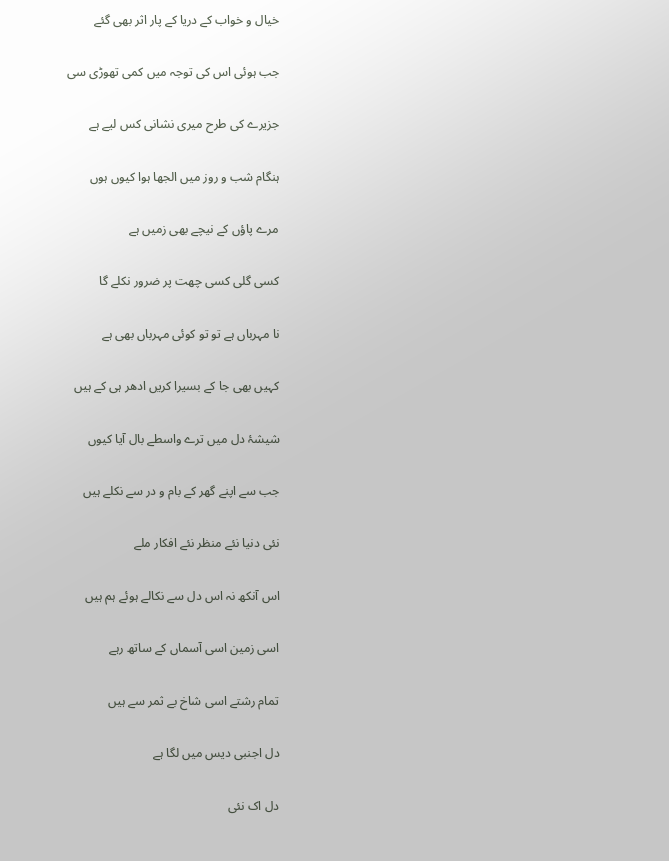خیال و خواب کے دریا کے پار اثر بھی گئے

جب ہوئی اس کی توجہ میں کمی تھوڑی سی

جزیرے کی طرح میری نشانی کس لیے ہے

ہنگام شب و روز میں الجھا ہوا کیوں ہوں

مرے پاؤں کے نیچے بھی زمیں ہے

کسی گلی کسی چھت پر ضرور نکلے گا

نا مہرباں ہے تو تو کوئی مہرباں بھی ہے

کہیں بھی جا کے بسیرا کریں ادھر ہی کے ہیں

شیشۂ دل میں ترے واسطے بال آیا کیوں

جب سے اپنے گھر کے بام و در سے نکلے ہیں

نئی دنیا نئے منظر نئے افکار ملے

اس آنکھ نہ اس دل سے نکالے ہوئے ہم ہیں

اسی زمین اسی آسماں کے ساتھ رہے

تمام رشتے اسی شاخ بے ثمر سے ہیں

دل اجنبی دیس میں لگا ہے

دل اک نئی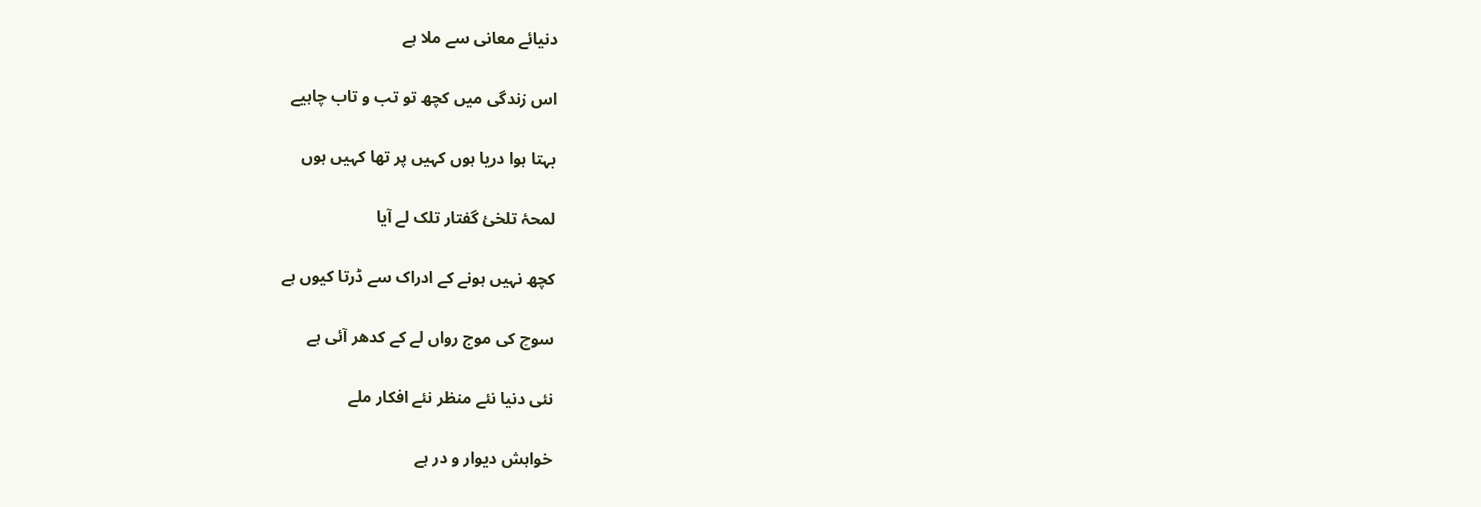دنیائے معانی سے ملا ہے

اس زندگی میں کچھ تو تب و تاب چاہیے

بہتا ہوا دریا ہوں کہیں پر تھا کہیں ہوں

لمحۂ تلخیٔ گفتار تلک لے آیا

کچھ نہیں ہونے کے ادراک سے ڈرتا کیوں ہے

سوچ کی موج رواں لے کے کدھر آئی ہے

نئی دنیا نئے منظر نئے افکار ملے

خواہش دیوار و در ہے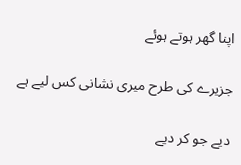اپنا گھر ہوتے ہوئے

جزیرے کی طرح میری نشانی کس لیے ہے

دیے جو کر دیے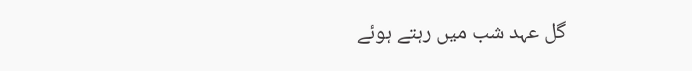گل عہد شب میں رہتے ہوئے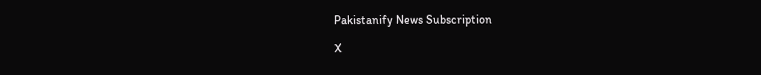Pakistanify News Subscription

X